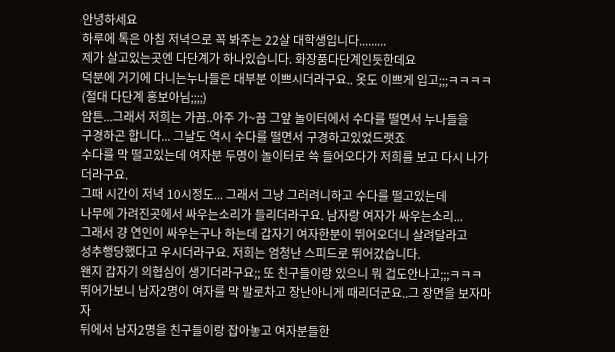안녕하세요
하루에 톡은 아침 저녁으로 꼭 봐주는 22살 대학생입니다.........
제가 살고있는곳엔 다단계가 하나있습니다. 화장품다단계인듯한데요
덕분에 거기에 다니는누나들은 대부분 이쁘시더라구요.. 옷도 이쁘게 입고;;;ㅋㅋㅋㅋ
(절대 다단계 홍보아님;;;;)
암튼...그래서 저희는 가끔..아주 가~끔 그앞 놀이터에서 수다를 떨면서 누나들을
구경하곤 합니다... 그날도 역시 수다를 떨면서 구경하고있었드랫죠
수다를 막 떨고있는데 여자분 두명이 놀이터로 쓱 들어오다가 저희를 보고 다시 나가더라구요.
그때 시간이 저녁 10시정도... 그래서 그냥 그러려니하고 수다를 떨고있는데
나무에 가려진곳에서 싸우는소리가 들리더라구요. 남자랑 여자가 싸우는소리...
그래서 걍 연인이 싸우는구나 하는데 갑자기 여자한분이 뛰어오더니 살려달라고
성추행당했다고 우시더라구요. 저희는 엄청난 스피드로 뛰어갔습니다.
왠지 갑자기 의협심이 생기더라구요;; 또 친구들이랑 있으니 뭐 겁도안나고;;;ㅋㅋㅋ
뛰어가보니 남자2명이 여자를 막 발로차고 장난아니게 때리더군요..그 장면을 보자마자
뒤에서 남자2명을 친구들이랑 잡아놓고 여자분들한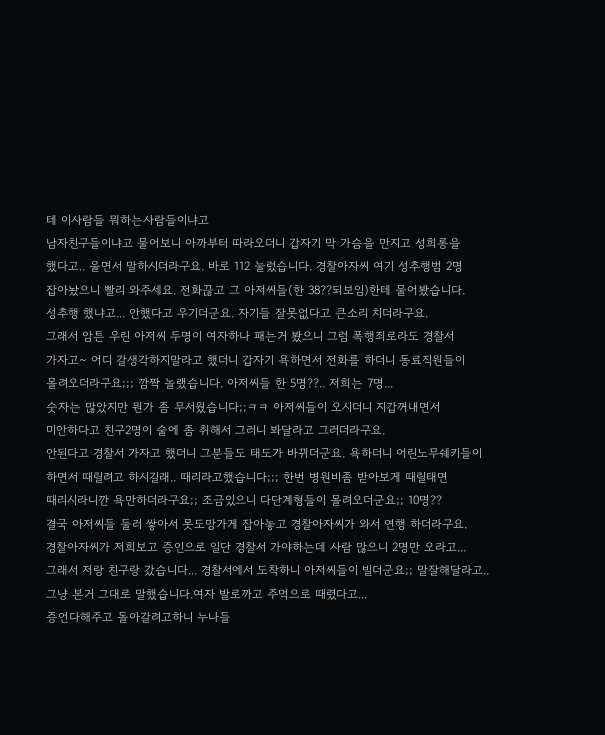테 이사람들 뭐하는사람들이냐고
남자친구들이냐고 물어보니 아까부터 따라오더니 갑자기 막 가슴을 만지고 성희롱을
했다고.. 울면서 말하시더라구요. 바로 112 눌렀습니다. 경찰아자씨 여기 성추행범 2명
잡아놨으니 빨리 와주세요. 전화끊고 그 아저씨들(한 38??되보임)한테 물어봤습니다.
성추행 했냐고... 안했다고 우기더군요. 자기들 잘못없다고 큰소리 치더라구요.
그래서 암튼 우린 아저씨 두명이 여자하나 패는거 봤으니 그럼 폭행죄로라도 경찰서
가자고~ 어디 갈생각하지말라고 했더니 갑자기 욕하면서 전화를 하더니 동료직원들이
몰려오더라구요;;; 깜짝 놀랬습니다. 아저씨들 한 5명??.. 저희는 7명...
숫자는 많았지만 뭔가 좀 무서웠습니다;;ㅋㅋ 아저씨들이 오시더니 지갑꺼내면서
미안하다고 친구2명이 술에 좀 취해서 그러니 봐달라고 그러더라구요.
안된다고 경찰서 가자고 했더니 그분들도 태도가 바뀌더군요. 욕하더니 어린노무쉐키들이
하면서 때릴려고 하시길래.. 때리라고했습니다;;; 한번 병원비좀 받아보게 때릴태면
때리시라니깐 욕만하더라구요;; 조금있으니 다단계형들이 몰려오더군요;; 10명??
결국 아저씨들 둘러 쌓아서 못도망가게 잡아놓고 경찰아자씨가 와서 연행 하더라구요.
경찰아자씨가 저희보고 증인으로 일단 경찰서 가야하는데 사람 많으니 2명만 오라고...
그래서 저랑 친구랑 갔습니다... 경찰서에서 도착하니 아저씨들이 빌더군요;; 말잘해달라고..
그냥 본거 그대로 말했습니다.여자 발로까고 주먹으로 때렸다고...
증언다해주고 돌아갈려고하니 누나들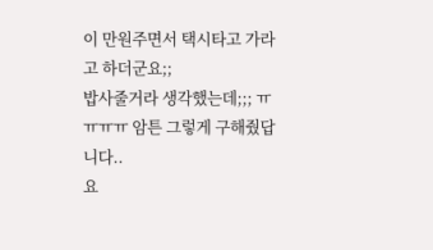이 만원주면서 택시타고 가라고 하더군요;;
밥사줄거라 생각했는데;;; ㅠㅠㅠㅠ 암튼 그렇게 구해줬답니다..
요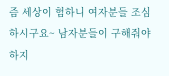즘 세상이 험하니 여자분들 조심하시구요~ 남자분들이 구해줘야하지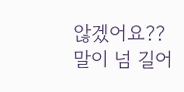않겠어요??
말이 넘 길어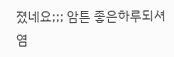졌네요;;; 암튼 좋은하루되셔염